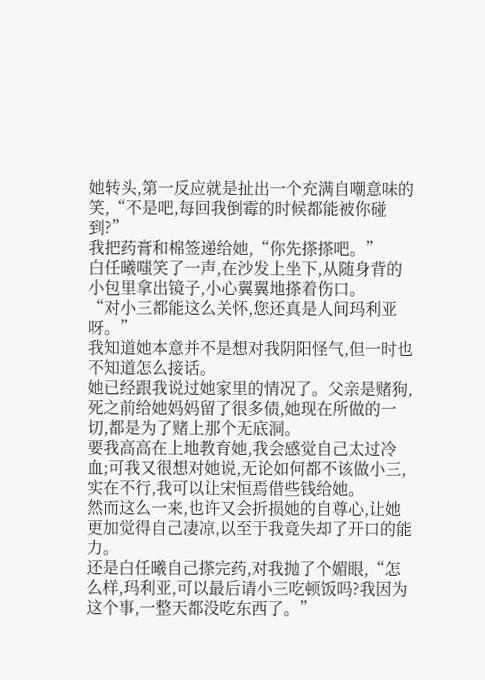她转头,第一反应就是扯出一个充满自嘲意味的笑,“不是吧,每回我倒霉的时候都能被你碰到?”
我把药膏和棉签递给她,“你先搽搽吧。”
白任曦嗤笑了一声,在沙发上坐下,从随身背的小包里拿出镜子,小心翼翼地搽着伤口。
“对小三都能这么关怀,您还真是人间玛利亚呀。”
我知道她本意并不是想对我阴阳怪气,但一时也不知道怎么接话。
她已经跟我说过她家里的情况了。父亲是赌狗,死之前给她妈妈留了很多债,她现在所做的一切,都是为了赌上那个无底洞。
要我高高在上地教育她,我会感觉自己太过冷血;可我又很想对她说,无论如何都不该做小三,实在不行,我可以让宋恒焉借些钱给她。
然而这么一来,也许又会折损她的自尊心,让她更加觉得自己凄凉,以至于我竟失却了开口的能力。
还是白任曦自己搽完药,对我抛了个媚眼,“怎么样,玛利亚,可以最后请小三吃顿饭吗?我因为这个事,一整天都没吃东西了。”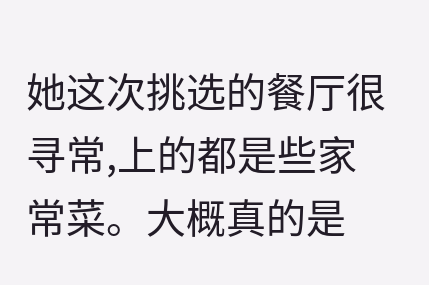她这次挑选的餐厅很寻常,上的都是些家常菜。大概真的是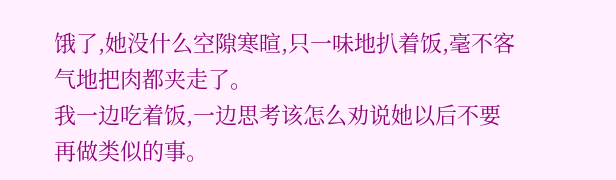饿了,她没什么空隙寒暄,只一味地扒着饭,毫不客气地把肉都夹走了。
我一边吃着饭,一边思考该怎么劝说她以后不要再做类似的事。